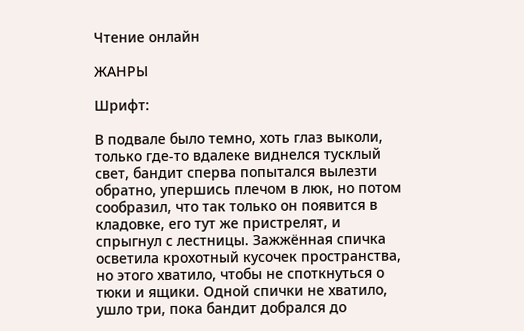Чтение онлайн

ЖАНРЫ

Шрифт:

В подвале было темно, хоть глаз выколи, только где-то вдалеке виднелся тусклый свет, бандит сперва попытался вылезти обратно, упершись плечом в люк, но потом сообразил, что так только он появится в кладовке, его тут же пристрелят, и спрыгнул с лестницы. Зажжённая спичка осветила крохотный кусочек пространства, но этого хватило, чтобы не споткнуться о тюки и ящики. Одной спички не хватило, ушло три, пока бандит добрался до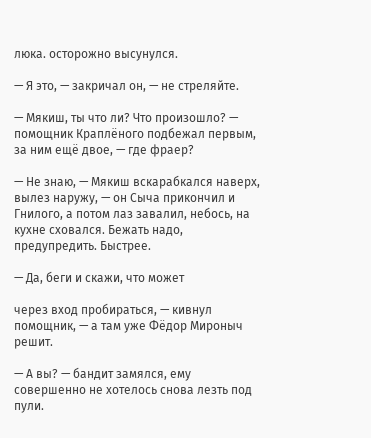люка. осторожно высунулся.

— Я это, — закричал он, — не стреляйте.

— Мякиш, ты что ли? Что произошло? — помощник Краплёного подбежал первым, за ним ещё двое, — где фраер?

— Не знаю, — Мякиш вскарабкался наверх, вылез наружу, — он Сыча прикончил и Гнилого, а потом лаз завалил, небось, на кухне сховался. Бежать надо, предупредить. Быстрее.

— Да, беги и скажи, что может

через вход пробираться, — кивнул помощник, — а там уже Фёдор Мироныч решит.

— А вы? — бандит замялся, ему совершенно не хотелось снова лезть под пули.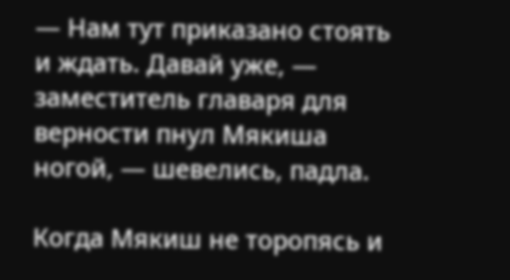— Нам тут приказано стоять и ждать. Давай уже, — заместитель главаря для верности пнул Мякиша ногой, — шевелись, падла.

Когда Мякиш не торопясь и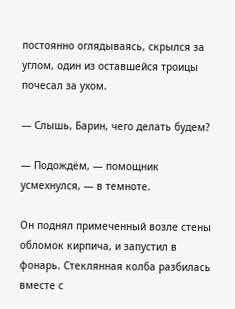постоянно оглядываясь, скрылся за углом, один из оставшейся троицы почесал за ухом.

— Слышь, Барин, чего делать будем?

— Подождём, — помощник усмехнулся, — в темноте.

Он поднял примеченный возле стены обломок кирпича, и запустил в фонарь. Стеклянная колба разбилась вместе с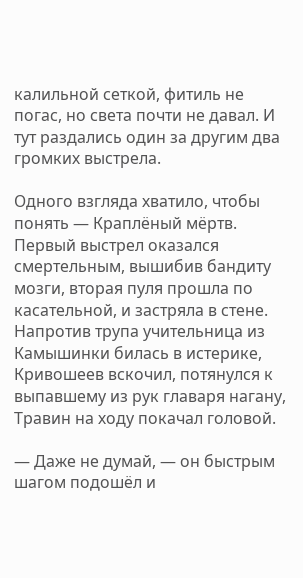калильной сеткой, фитиль не погас, но света почти не давал. И тут раздались один за другим два громких выстрела.

Одного взгляда хватило, чтобы понять — Краплёный мёртв. Первый выстрел оказался смертельным, вышибив бандиту мозги, вторая пуля прошла по касательной, и застряла в стене. Напротив трупа учительница из Камышинки билась в истерике, Кривошеев вскочил, потянулся к выпавшему из рук главаря нагану, Травин на ходу покачал головой.

— Даже не думай, — он быстрым шагом подошёл и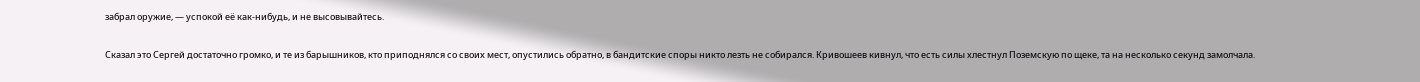забрал оружие, — успокой её как-нибудь, и не высовывайтесь.

Сказал это Сергей достаточно громко, и те из барышников, кто приподнялся со своих мест, опустились обратно, в бандитские споры никто лезть не собирался. Кривошеев кивнул, что есть силы хлестнул Поземскую по щеке, та на несколько секунд замолчала.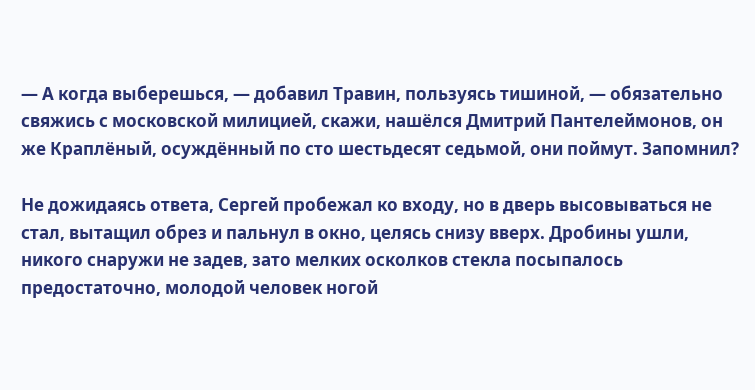— А когда выберешься, — добавил Травин, пользуясь тишиной, — обязательно свяжись с московской милицией, скажи, нашёлся Дмитрий Пантелеймонов, он же Краплёный, осуждённый по сто шестьдесят седьмой, они поймут. Запомнил?

Не дожидаясь ответа, Сергей пробежал ко входу, но в дверь высовываться не стал, вытащил обрез и пальнул в окно, целясь снизу вверх. Дробины ушли, никого снаружи не задев, зато мелких осколков стекла посыпалось предостаточно, молодой человек ногой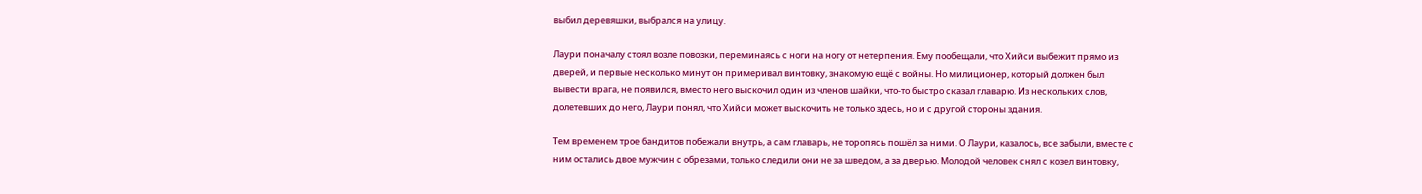выбил деревяшки, выбрался на улицу.

Лаури поначалу стоял возле повозки, переминаясь с ноги на ногу от нетерпения. Ему пообещали, что Хийси выбежит прямо из дверей, и первые несколько минут он примеривал винтовку, знакомую ещё с войны. Но милиционер, который должен был вывести врага, не появился, вместо него выскочил один из членов шайки, что-то быстро сказал главарю. Из нескольких слов, долетевших до него, Лаури понял, что Хийси может выскочить не только здесь, но и с другой стороны здания.

Тем временем трое бандитов побежали внутрь, а сам главарь, не торопясь пошёл за ними. О Лаури, казалось, все забыли, вместе с ним остались двое мужчин с обрезами, только следили они не за шведом, а за дверью. Молодой человек снял с козел винтовку,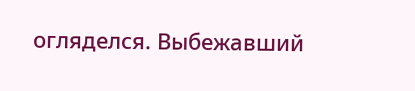огляделся. Выбежавший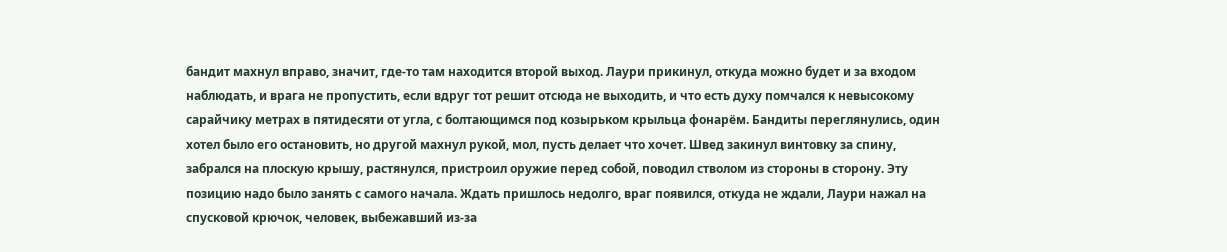бандит махнул вправо, значит, где-то там находится второй выход. Лаури прикинул, откуда можно будет и за входом наблюдать, и врага не пропустить, если вдруг тот решит отсюда не выходить, и что есть духу помчался к невысокому сарайчику метрах в пятидесяти от угла, с болтающимся под козырьком крыльца фонарём. Бандиты переглянулись, один хотел было его остановить, но другой махнул рукой, мол, пусть делает что хочет. Швед закинул винтовку за спину, забрался на плоскую крышу, растянулся, пристроил оружие перед собой, поводил стволом из стороны в сторону. Эту позицию надо было занять с самого начала. Ждать пришлось недолго, враг появился, откуда не ждали, Лаури нажал на спусковой крючок, человек, выбежавший из-за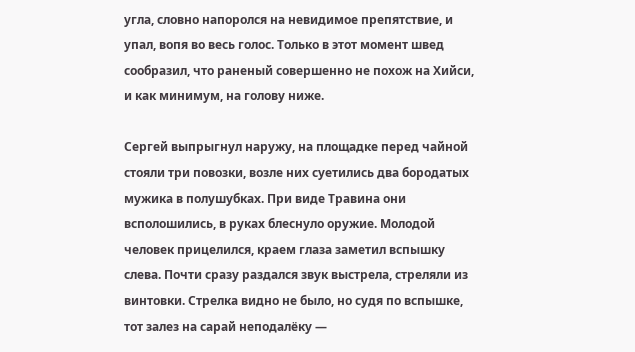угла, словно напоролся на невидимое препятствие, и упал, вопя во весь голос. Только в этот момент швед сообразил, что раненый совершенно не похож на Хийси, и как минимум, на голову ниже.

Сергей выпрыгнул наружу, на площадке перед чайной стояли три повозки, возле них суетились два бородатых мужика в полушубках. При виде Травина они всполошились, в руках блеснуло оружие. Молодой человек прицелился, краем глаза заметил вспышку слева. Почти сразу раздался звук выстрела, стреляли из винтовки. Стрелка видно не было, но судя по вспышке, тот залез на сарай неподалёку —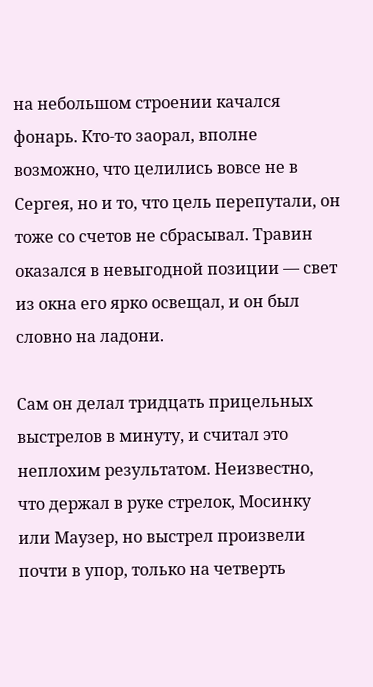на небольшом строении качался фонарь. Кто-то заорал, вполне возможно, что целились вовсе не в Сергея, но и то, что цель перепутали, он тоже со счетов не сбрасывал. Травин оказался в невыгодной позиции — свет из окна его ярко освещал, и он был словно на ладони.

Сам он делал тридцать прицельных выстрелов в минуту, и считал это неплохим результатом. Неизвестно, что держал в руке стрелок, Мосинку или Маузер, но выстрел произвели почти в упор, только на четверть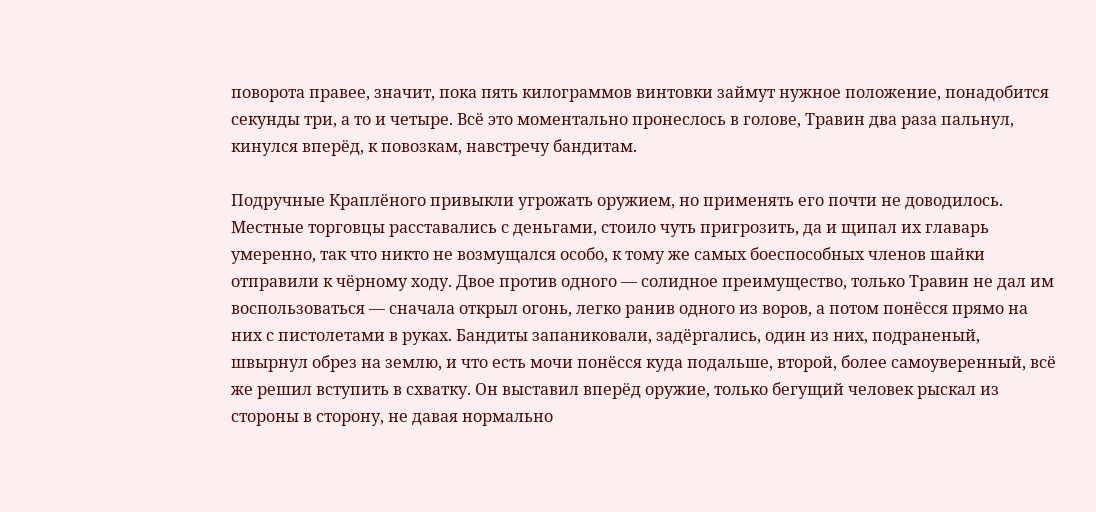поворота правее, значит, пока пять килограммов винтовки займут нужное положение, понадобится секунды три, а то и четыре. Всё это моментально пронеслось в голове, Травин два раза пальнул, кинулся вперёд, к повозкам, навстречу бандитам.

Подручные Краплёного привыкли угрожать оружием, но применять его почти не доводилось. Местные торговцы расставались с деньгами, стоило чуть пригрозить, да и щипал их главарь умеренно, так что никто не возмущался особо, к тому же самых боеспособных членов шайки отправили к чёрному ходу. Двое против одного — солидное преимущество, только Травин не дал им воспользоваться — сначала открыл огонь, легко ранив одного из воров, а потом понёсся прямо на них с пистолетами в руках. Бандиты запаниковали, задёргались, один из них, подраненый, швырнул обрез на землю, и что есть мочи понёсся куда подальше, второй, более самоуверенный, всё же решил вступить в схватку. Он выставил вперёд оружие, только бегущий человек рыскал из стороны в сторону, не давая нормально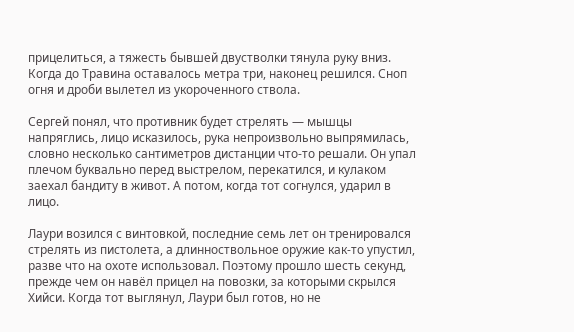прицелиться, а тяжесть бывшей двустволки тянула руку вниз. Когда до Травина оставалось метра три, наконец решился. Сноп огня и дроби вылетел из укороченного ствола.

Сергей понял, что противник будет стрелять — мышцы напряглись, лицо исказилось, рука непроизвольно выпрямилась, словно несколько сантиметров дистанции что-то решали. Он упал плечом буквально перед выстрелом, перекатился, и кулаком заехал бандиту в живот. А потом, когда тот согнулся, ударил в лицо.

Лаури возился с винтовкой, последние семь лет он тренировался стрелять из пистолета, а длинноствольное оружие как-то упустил, разве что на охоте использовал. Поэтому прошло шесть секунд, прежде чем он навёл прицел на повозки, за которыми скрылся Хийси. Когда тот выглянул, Лаури был готов, но не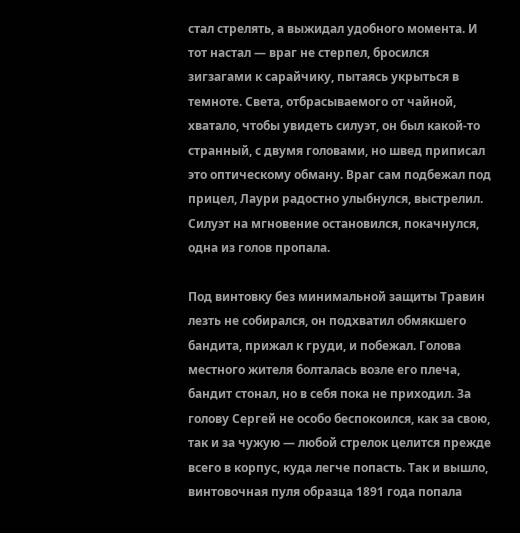стал стрелять, а выжидал удобного момента. И тот настал — враг не стерпел, бросился зигзагами к сарайчику, пытаясь укрыться в темноте. Света, отбрасываемого от чайной, хватало, чтобы увидеть силуэт, он был какой-то странный, с двумя головами, но швед приписал это оптическому обману. Враг сам подбежал под прицел, Лаури радостно улыбнулся, выстрелил. Силуэт на мгновение остановился, покачнулся, одна из голов пропала.

Под винтовку без минимальной защиты Травин лезть не собирался, он подхватил обмякшего бандита, прижал к груди, и побежал. Голова местного жителя болталась возле его плеча, бандит стонал, но в себя пока не приходил. За голову Сергей не особо беспокоился, как за свою, так и за чужую — любой стрелок целится прежде всего в корпус, куда легче попасть. Так и вышло, винтовочная пуля образца 1891 года попала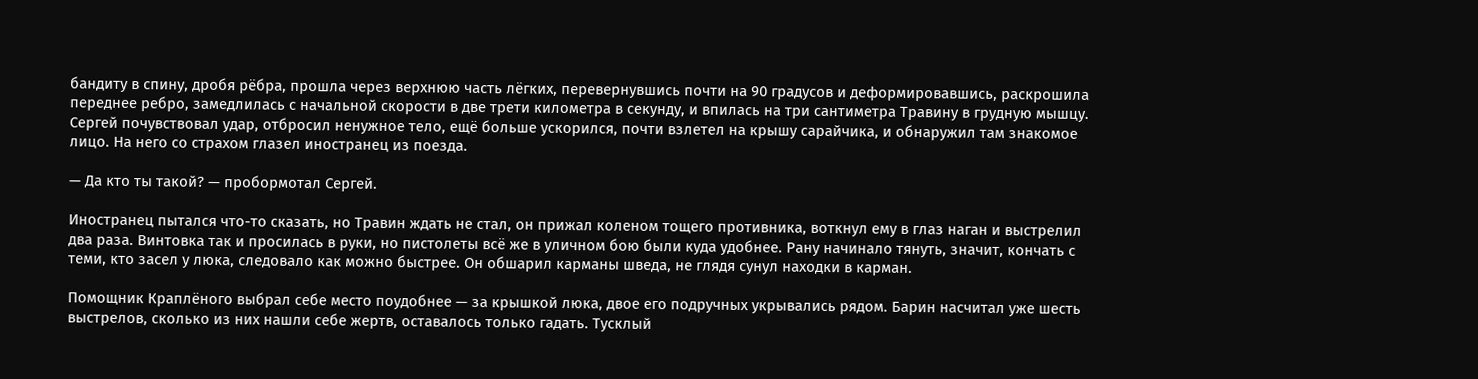бандиту в спину, дробя рёбра, прошла через верхнюю часть лёгких, перевернувшись почти на 90 градусов и деформировавшись, раскрошила переднее ребро, замедлилась с начальной скорости в две трети километра в секунду, и впилась на три сантиметра Травину в грудную мышцу. Сергей почувствовал удар, отбросил ненужное тело, ещё больше ускорился, почти взлетел на крышу сарайчика, и обнаружил там знакомое лицо. На него со страхом глазел иностранец из поезда.

— Да кто ты такой? — пробормотал Сергей.

Иностранец пытался что-то сказать, но Травин ждать не стал, он прижал коленом тощего противника, воткнул ему в глаз наган и выстрелил два раза. Винтовка так и просилась в руки, но пистолеты всё же в уличном бою были куда удобнее. Рану начинало тянуть, значит, кончать с теми, кто засел у люка, следовало как можно быстрее. Он обшарил карманы шведа, не глядя сунул находки в карман.

Помощник Краплёного выбрал себе место поудобнее — за крышкой люка, двое его подручных укрывались рядом. Барин насчитал уже шесть выстрелов, сколько из них нашли себе жертв, оставалось только гадать. Тусклый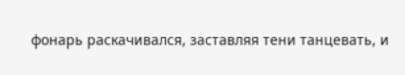фонарь раскачивался, заставляя тени танцевать, и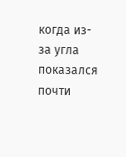когда из-за угла показался почти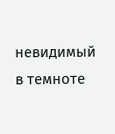невидимый в темноте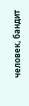человек, бандит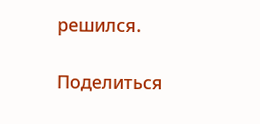решился.

Поделиться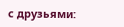с друзьями: